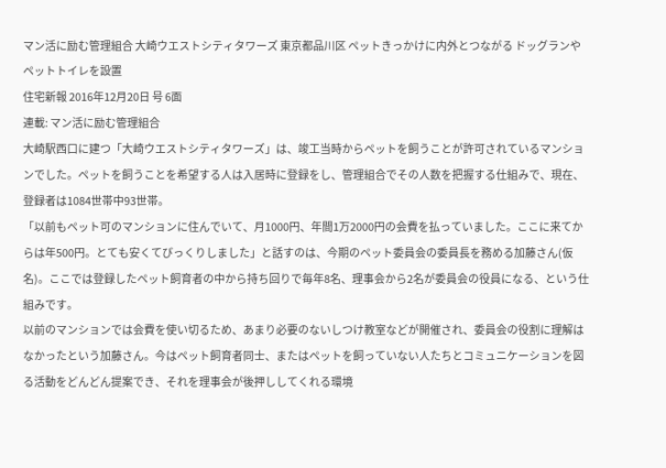マン活に励む管理組合 大崎ウエストシティタワーズ 東京都品川区 ペットきっかけに内外とつながる ドッグランやペットトイレを設置
住宅新報 2016年12月20日 号 6面
連載: マン活に励む管理組合
大崎駅西口に建つ「大崎ウエストシティタワーズ」は、竣工当時からペットを飼うことが許可されているマンションでした。ペットを飼うことを希望する人は入居時に登録をし、管理組合でその人数を把握する仕組みで、現在、登録者は1084世帯中93世帯。
「以前もペット可のマンションに住んでいて、月1000円、年間1万2000円の会費を払っていました。ここに来てからは年500円。とても安くてびっくりしました」と話すのは、今期のペット委員会の委員長を務める加藤さん(仮名)。ここでは登録したペット飼育者の中から持ち回りで毎年8名、理事会から2名が委員会の役員になる、という仕組みです。
以前のマンションでは会費を使い切るため、あまり必要のないしつけ教室などが開催され、委員会の役割に理解はなかったという加藤さん。今はペット飼育者同士、またはペットを飼っていない人たちとコミュニケーションを図る活動をどんどん提案でき、それを理事会が後押ししてくれる環境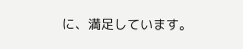に、満足しています。